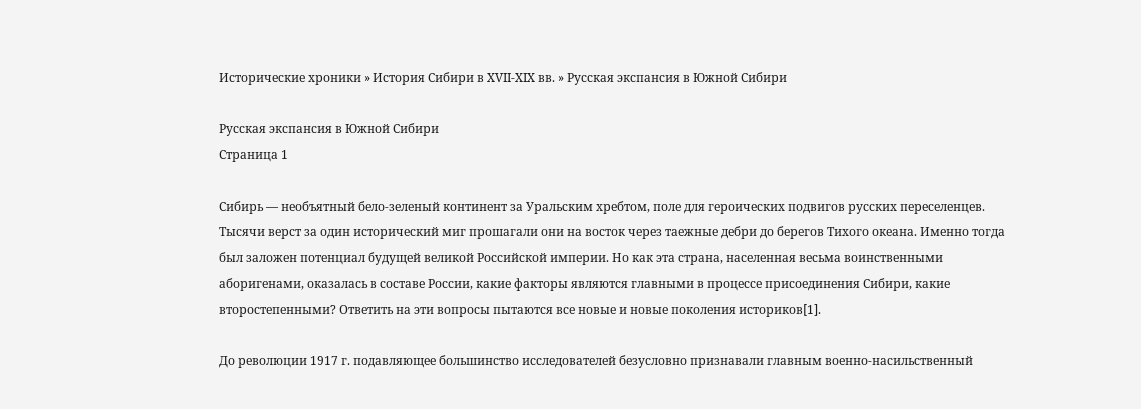Исторические хроники » История Сибири в XVII-XIX вв. » Русская экспансия в Южной Сибири

Русская экспансия в Южной Сибири
Страница 1

Сибирь — необъятный бело-зеленый континент за Уральским хребтом, поле для героических подвигов русских переселенцев. Тысячи верст за один исторический миг прошагали они на восток через таежные дебри до берегов Тихого океана. Именно тогда был заложен потенциал будущей великой Российской империи. Но как эта страна, населенная весьма воинственными аборигенами, оказалась в составе России, какие факторы являются главными в процессе присоединения Сибири, какие второстепенными? Ответить на эти вопросы пытаются все новые и новые поколения историков[1].

До революции 1917 г. подавляющее большинство исследователей безусловно признавали главным военно-насильственный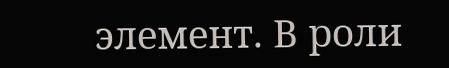элемент. В роли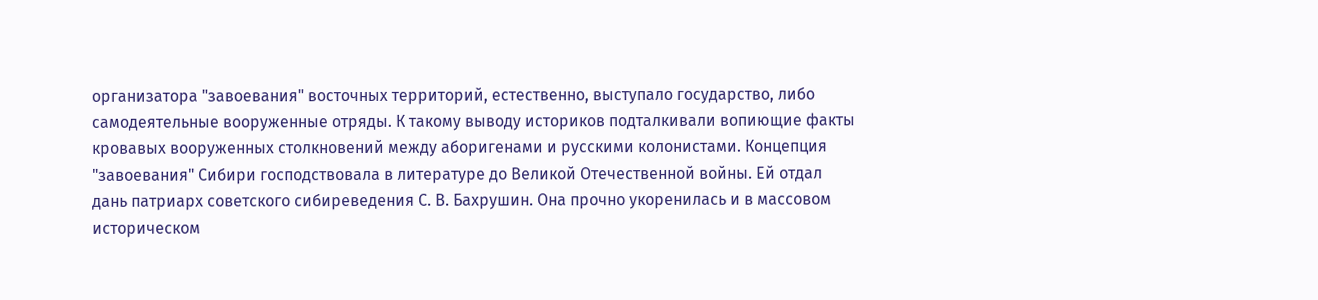организатора "завоевания" восточных территорий, естественно, выступало государство, либо самодеятельные вооруженные отряды. К такому выводу историков подталкивали вопиющие факты кровавых вооруженных столкновений между аборигенами и русскими колонистами. Концепция "завоевания" Сибири господствовала в литературе до Великой Отечественной войны. Ей отдал дань патриарх советского сибиреведения С. В. Бахрушин. Она прочно укоренилась и в массовом историческом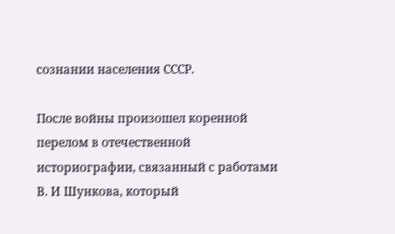сознании населения СССР.

После войны произошел коренной перелом в отечественной историографии, связанный с работами В. И Шункова, который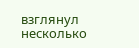взглянул несколько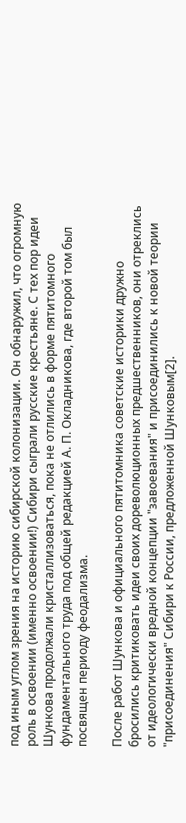под иным углом зрения на историю сибирской колонизации. Он обнаружил, что огромную роль в освоении (именно освоении!) Сибири сыграли русские крестьяне. С тех пор идеи Шункова продолжали кристаллизоваться, пока не отлились в форме пятитомного фундаментального труда под общей редакцией А. П. Окладникова, где второй том был посвящен периоду феодализма.

После работ Шункова и официального пятитомника советские историки дружно бросились критиковать идеи своих дореволюционных предшественников, они отреклись от идеологически вредной концепции "завоевания" и присоединились к новой теории "присоединения" Сибири к России, предложенной Шунковым[2].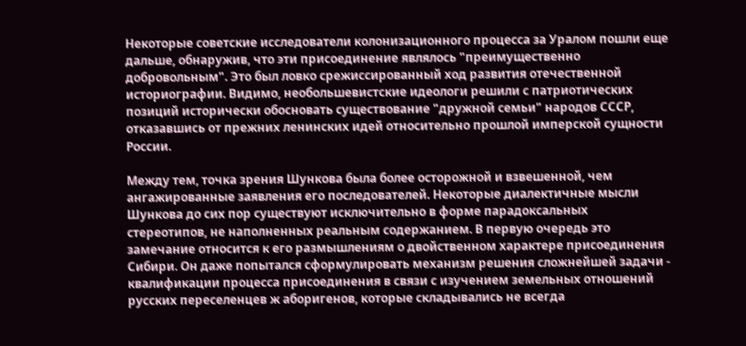Некоторые советские исследователи колонизационного процесса за Уралом пошли еще дальше, обнаружив, что эти присоединение являлось "преимущественно добровольным". Это был ловко срежиссированный ход развития отечественной историографии. Видимо, необольшевистские идеологи решили с патриотических позиций исторически обосновать существование "дружной семьи" народов СССР, отказавшись от прежних ленинских идей относительно прошлой имперской сущности России.

Между тем, точка зрения Шункова была более осторожной и взвешенной, чем ангажированные заявления его последователей. Некоторые диалектичные мысли Шункова до сих пор существуют исключительно в форме парадоксальных стереотипов, не наполненных реальным содержанием. В первую очередь это замечание относится к его размышлениям о двойственном характере присоединения Сибири. Он даже попытался сформулировать механизм решения сложнейшей задачи - квалификации процесса присоединения в связи с изучением земельных отношений русских переселенцев ж аборигенов, которые складывались не всегда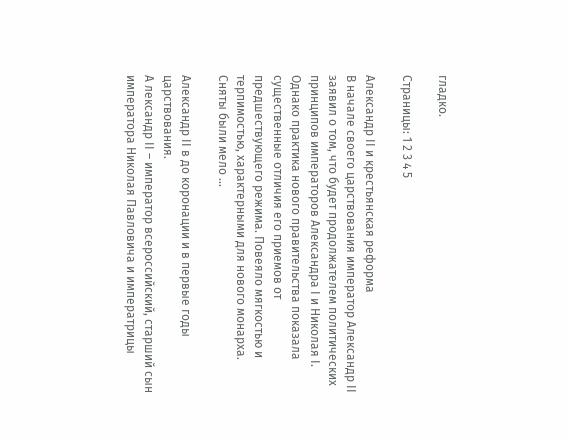гладко.

Страницы: 1 2 3 4 5

Александр II и крестьянская реформа
В начале своего царствования император Александр II заявил о том, что будет продолжателем политических принципов императоров Александра I и Николая I. Однако практика нового правительства показала существенные отличия его приемов от предшествующего режима. Повеяло мягкостью и терпимостью, характерными для нового монарха. Сняты были мело ...

Александр II в до коронации и в первые годы царствования.
А лександр II – император всероссийский, старший сын императора Николая Павловича и императрицы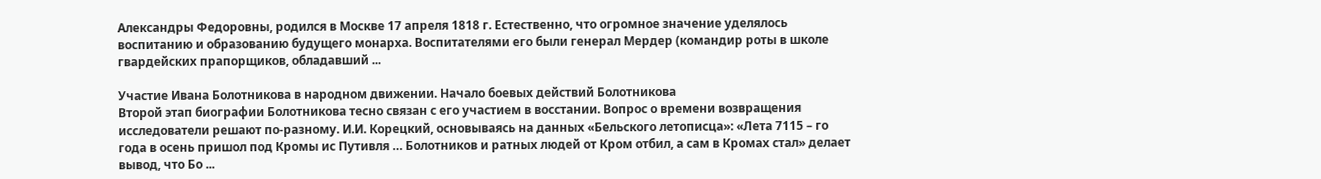Александры Федоровны, родился в Москве 17 апреля 1818 г. Естественно, что огромное значение уделялось воспитанию и образованию будущего монарха. Воспитателями его были генерал Мердер (командир роты в школе гвардейских прапорщиков, обладавший ...

Участие Ивана Болотникова в народном движении. Начало боевых действий Болотникова
Второй этап биографии Болотникова тесно связан с его участием в восстании. Вопрос о времени возвращения исследователи решают по-разному. И.И. Корецкий, основываясь на данных «Бельского летописца»: «Лета 7115 – го года в осень пришол под Кромы ис Путивля … Болотников и ратных людей от Кром отбил, а сам в Кромах стал» делает вывод, что Бо ...